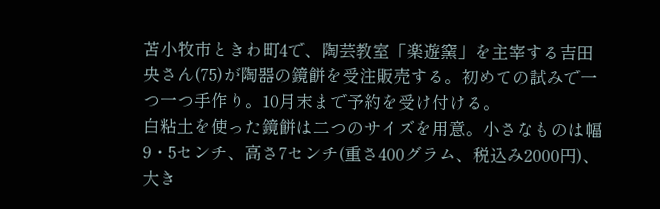苫小牧市ときわ町4で、陶芸教室「楽遊窯」を主宰する吉田央さん(75)が陶器の鏡餅を受注販売する。初めての試みで一つ一つ手作り。10月末まで予約を受け付ける。
白粘土を使った鏡餅は二つのサイズを用意。小さなものは幅9・5センチ、高さ7センチ(重さ400グラム、税込み2000円)、大き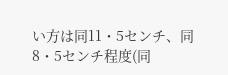い方は同11・5センチ、同8・5センチ程度(同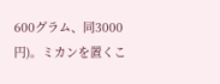600グラム、同3000円)。ミカンを置くこ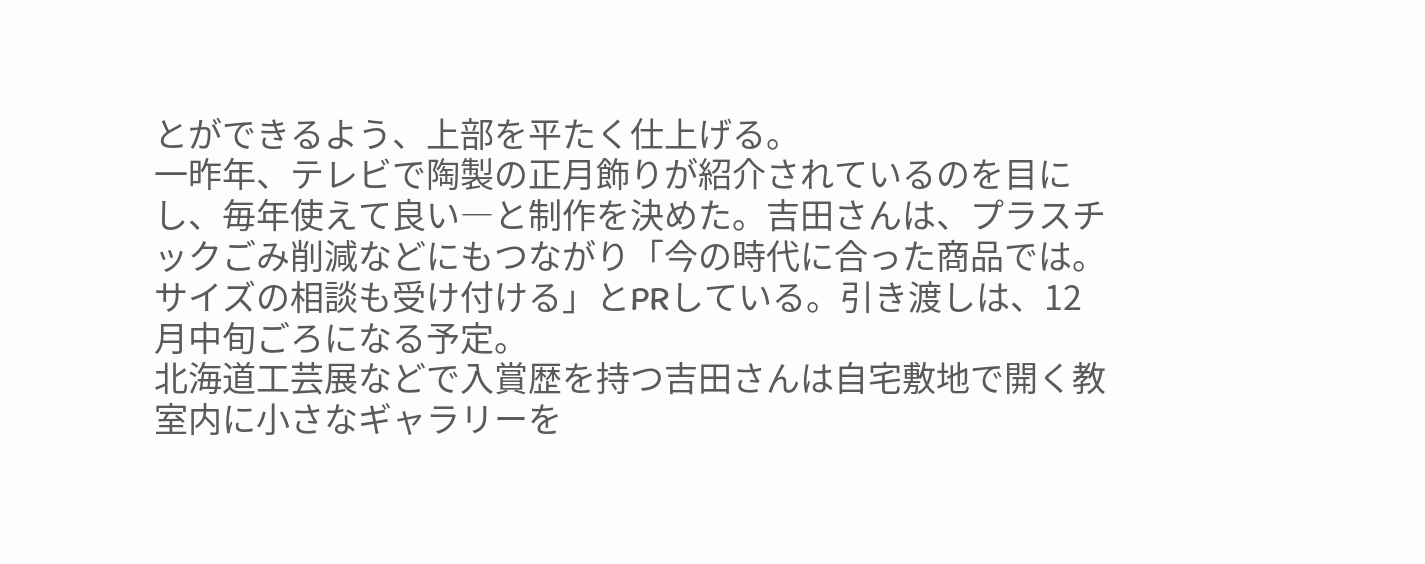とができるよう、上部を平たく仕上げる。
一昨年、テレビで陶製の正月飾りが紹介されているのを目にし、毎年使えて良い―と制作を決めた。吉田さんは、プラスチックごみ削減などにもつながり「今の時代に合った商品では。サイズの相談も受け付ける」とPRしている。引き渡しは、12月中旬ごろになる予定。
北海道工芸展などで入賞歴を持つ吉田さんは自宅敷地で開く教室内に小さなギャラリーを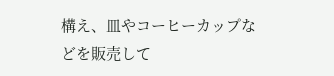構え、皿やコーヒーカップなどを販売して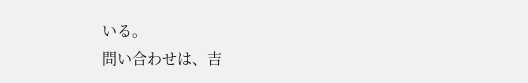いる。
問い合わせは、吉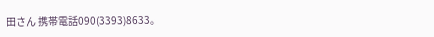田さん 携帯電話090(3393)8633。